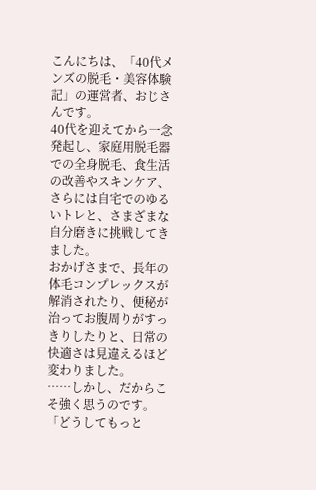こんにちは、「40代メンズの脱毛・美容体験記」の運営者、おじさんです。
40代を迎えてから一念発起し、家庭用脱毛器での全身脱毛、食生活の改善やスキンケア、さらには自宅でのゆるいトレと、さまざまな自分磨きに挑戦してきました。
おかげさまで、長年の体毛コンプレックスが解消されたり、便秘が治ってお腹周りがすっきりしたりと、日常の快適さは見違えるほど変わりました。
……しかし、だからこそ強く思うのです。 「どうしてもっと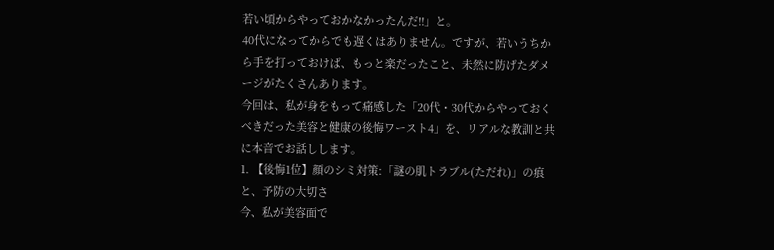若い頃からやっておかなかったんだ!!」と。
40代になってからでも遅くはありません。ですが、若いうちから手を打っておけば、もっと楽だったこと、未然に防げたダメージがたくさんあります。
今回は、私が身をもって痛感した「20代・30代からやっておくべきだった美容と健康の後悔ワースト4」を、リアルな教訓と共に本音でお話しします。
1. 【後悔1位】顔のシミ対策:「謎の肌トラブル(ただれ)」の痕と、予防の大切さ
今、私が美容面で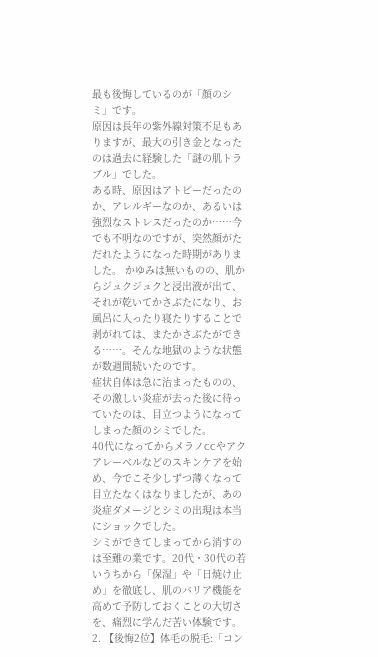最も後悔しているのが「顔のシミ」です。
原因は長年の紫外線対策不足もありますが、最大の引き金となったのは過去に経験した「謎の肌トラブル」でした。
ある時、原因はアトピーだったのか、アレルギーなのか、あるいは強烈なストレスだったのか……今でも不明なのですが、突然顔がただれたようになった時期がありました。 かゆみは無いものの、肌からジュクジュクと浸出液が出て、それが乾いてかさぶたになり、お風呂に入ったり寝たりすることで剥がれては、またかさぶたができる……。そんな地獄のような状態が数週間続いたのです。
症状自体は急に治まったものの、その激しい炎症が去った後に待っていたのは、目立つようになってしまった顔のシミでした。
40代になってからメラノCCやアクアレーベルなどのスキンケアを始め、今でこそ少しずつ薄くなって目立たなくはなりましたが、あの炎症ダメージとシミの出現は本当にショックでした。
シミができてしまってから消すのは至難の業です。20代・30代の若いうちから「保湿」や「日焼け止め」を徹底し、肌のバリア機能を高めて予防しておくことの大切さを、痛烈に学んだ苦い体験です。
2. 【後悔2位】体毛の脱毛:「コン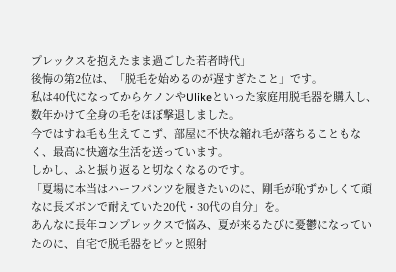プレックスを抱えたまま過ごした若者時代」
後悔の第2位は、「脱毛を始めるのが遅すぎたこと」です。
私は40代になってからケノンやUlikeといった家庭用脱毛器を購入し、数年かけて全身の毛をほぼ撃退しました。
今ではすね毛も生えてこず、部屋に不快な縮れ毛が落ちることもなく、最高に快適な生活を送っています。
しかし、ふと振り返ると切なくなるのです。
「夏場に本当はハーフパンツを履きたいのに、剛毛が恥ずかしくて頑なに長ズボンで耐えていた20代・30代の自分」を。
あんなに長年コンプレックスで悩み、夏が来るたびに憂鬱になっていたのに、自宅で脱毛器をピッと照射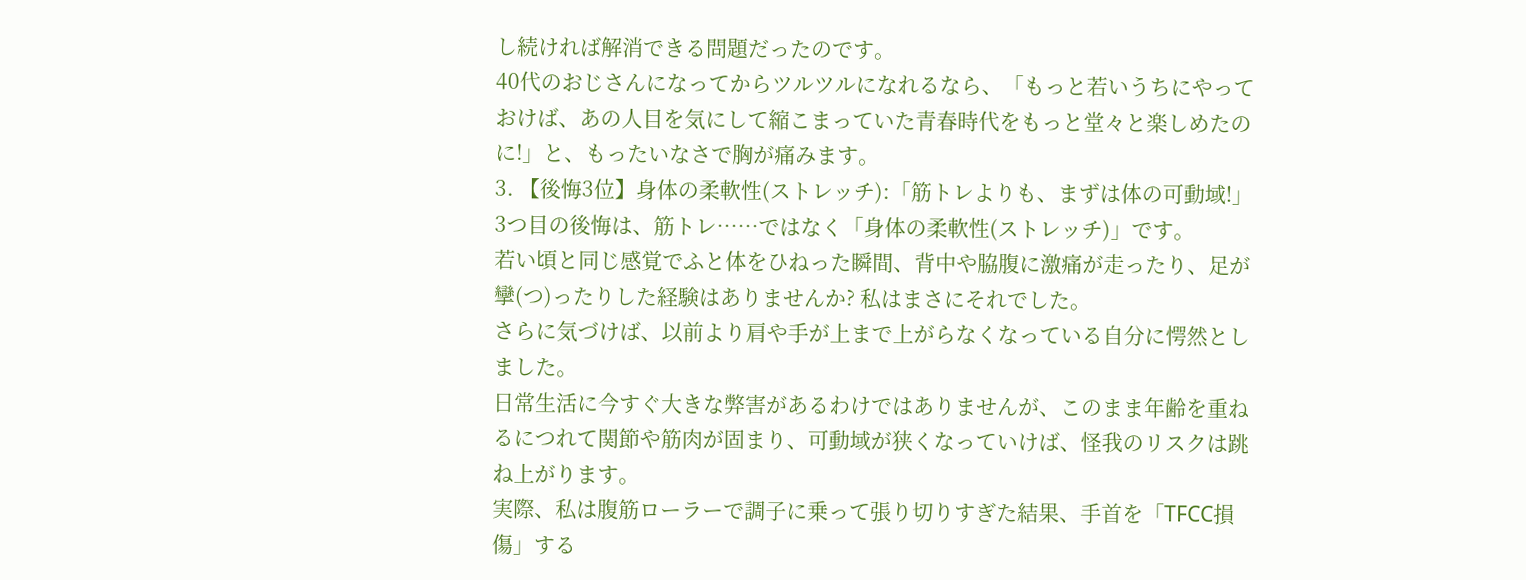し続ければ解消できる問題だったのです。
40代のおじさんになってからツルツルになれるなら、「もっと若いうちにやっておけば、あの人目を気にして縮こまっていた青春時代をもっと堂々と楽しめたのに!」と、もったいなさで胸が痛みます。
3. 【後悔3位】身体の柔軟性(ストレッチ):「筋トレよりも、まずは体の可動域!」
3つ目の後悔は、筋トレ……ではなく「身体の柔軟性(ストレッチ)」です。
若い頃と同じ感覚でふと体をひねった瞬間、背中や脇腹に激痛が走ったり、足が攣(つ)ったりした経験はありませんか? 私はまさにそれでした。
さらに気づけば、以前より肩や手が上まで上がらなくなっている自分に愕然としました。
日常生活に今すぐ大きな弊害があるわけではありませんが、このまま年齢を重ねるにつれて関節や筋肉が固まり、可動域が狭くなっていけば、怪我のリスクは跳ね上がります。
実際、私は腹筋ローラーで調子に乗って張り切りすぎた結果、手首を「TFCC損傷」する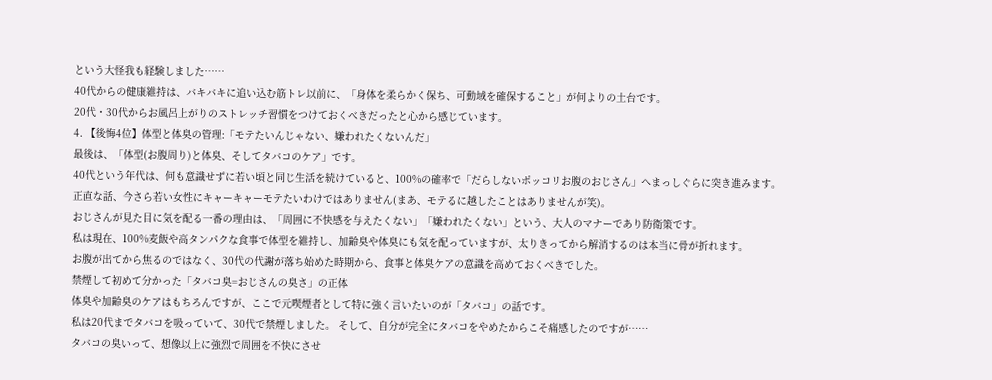という大怪我も経験しました……
40代からの健康維持は、バキバキに追い込む筋トレ以前に、「身体を柔らかく保ち、可動域を確保すること」が何よりの土台です。
20代・30代からお風呂上がりのストレッチ習慣をつけておくべきだったと心から感じています。
4. 【後悔4位】体型と体臭の管理:「モテたいんじゃない、嫌われたくないんだ」
最後は、「体型(お腹周り)と体臭、そしてタバコのケア」です。
40代という年代は、何も意識せずに若い頃と同じ生活を続けていると、100%の確率で「だらしないポッコリお腹のおじさん」へまっしぐらに突き進みます。
正直な話、今さら若い女性にキャーキャーモテたいわけではありません(まあ、モテるに越したことはありませんが笑)。
おじさんが見た目に気を配る一番の理由は、「周囲に不快感を与えたくない」「嫌われたくない」という、大人のマナーであり防衛策です。
私は現在、100%麦飯や高タンパクな食事で体型を維持し、加齢臭や体臭にも気を配っていますが、太りきってから解消するのは本当に骨が折れます。
お腹が出てから焦るのではなく、30代の代謝が落ち始めた時期から、食事と体臭ケアの意識を高めておくべきでした。
禁煙して初めて分かった「タバコ臭=おじさんの臭さ」の正体
体臭や加齢臭のケアはもちろんですが、ここで元喫煙者として特に強く言いたいのが「タバコ」の話です。
私は20代までタバコを吸っていて、30代で禁煙しました。 そして、自分が完全にタバコをやめたからこそ痛感したのですが……
タバコの臭いって、想像以上に強烈で周囲を不快にさせ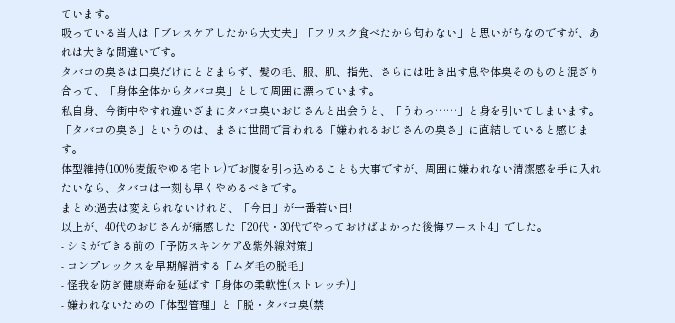ています。
吸っている当人は「ブレスケアしたから大丈夫」「フリスク食べたから匂わない」と思いがちなのですが、あれは大きな間違いです。
タバコの臭さは口臭だけにとどまらず、髪の毛、服、肌、指先、さらには吐き出す息や体臭そのものと混ざり合って、「身体全体からタバコ臭」として周囲に漂っています。
私自身、今街中やすれ違いざまにタバコ臭いおじさんと出会うと、「うわっ……」と身を引いてしまいます。
「タバコの臭さ」というのは、まさに世間で言われる「嫌われるおじさんの臭さ」に直結していると感じます。
体型維持(100%麦飯やゆる宅トレ)でお腹を引っ込めることも大事ですが、周囲に嫌われない清潔感を手に入れたいなら、タバコは一刻も早くやめるべきです。
まとめ:過去は変えられないけれど、「今日」が一番若い日!
以上が、40代のおじさんが痛感した「20代・30代でやっておけばよかった後悔ワースト4」でした。
- シミができる前の「予防スキンケア&紫外線対策」
- コンプレックスを早期解消する「ムダ毛の脱毛」
- 怪我を防ぎ健康寿命を延ばす「身体の柔軟性(ストレッチ)」
- 嫌われないための「体型管理」と「脱・タバコ臭(禁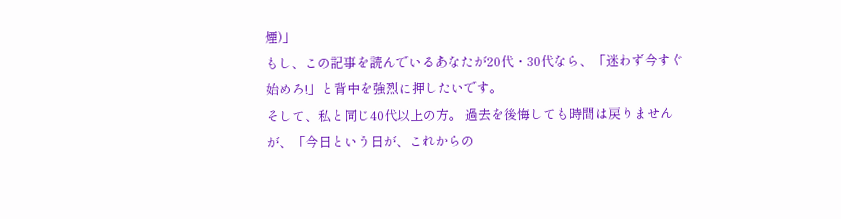煙)」
もし、この記事を読んでいるあなたが20代・30代なら、「迷わず今すぐ始めろ!」と背中を強烈に押したいです。
そして、私と同じ40代以上の方。 過去を後悔しても時間は戻りませんが、「今日という日が、これからの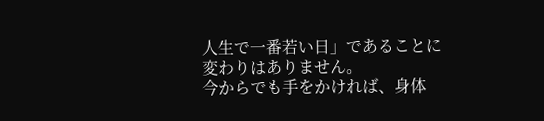人生で一番若い日」であることに変わりはありません。
今からでも手をかければ、身体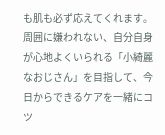も肌も必ず応えてくれます。周囲に嫌われない、自分自身が心地よくいられる「小綺麗なおじさん」を目指して、今日からできるケアを一緒にコツ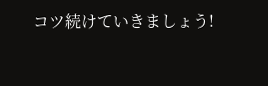コツ続けていきましょう!